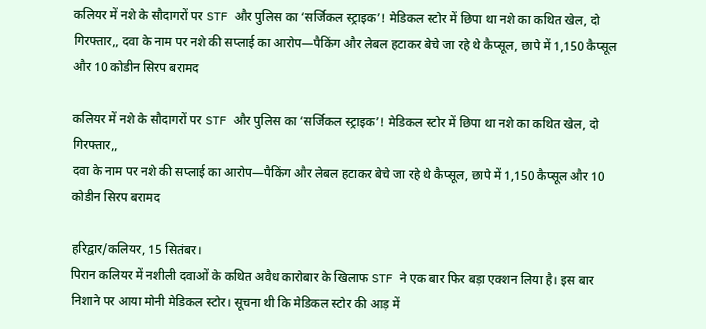कलियर में नशे के सौदागरों पर STF और पुलिस का ‘सर्जिकल स्ट्राइक’! मेडिकल स्टोर में छिपा था नशे का कथित खेल, दो गिरफ्तार,, दवा के नाम पर नशे की सप्लाई का आरोप—पैकिंग और लेबल हटाकर बेचे जा रहे थे कैप्सूल, छापे में 1,150 कैप्सूल और 10 कोडीन सिरप बरामद

कलियर में नशे के सौदागरों पर STF और पुलिस का ‘सर्जिकल स्ट्राइक’! मेडिकल स्टोर में छिपा था नशे का कथित खेल, दो गिरफ्तार,,
दवा के नाम पर नशे की सप्लाई का आरोप—पैकिंग और लेबल हटाकर बेचे जा रहे थे कैप्सूल, छापे में 1,150 कैप्सूल और 10 कोडीन सिरप बरामद

हरिद्वार/कलियर, 15 सितंबर।
पिरान कलियर में नशीली दवाओं के कथित अवैध कारोबार के खिलाफ STF ने एक बार फिर बड़ा एक्शन लिया है। इस बार निशाने पर आया मोनी मेडिकल स्टोर। सूचना थी कि मेडिकल स्टोर की आड़ में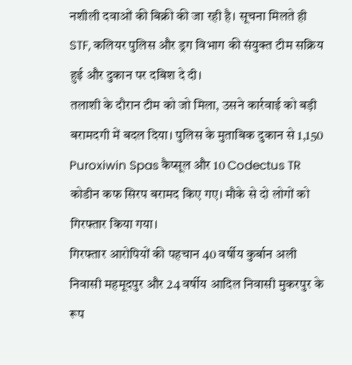नशीली दवाओं की बिक्री की जा रही है। सूचना मिलते ही STF, कलियर पुलिस और ड्रग विभाग की संयुक्त टीम सक्रिय हुई और दुकान पर दबिश दे दी।
तलाशी के दौरान टीम को जो मिला, उसने कार्रवाई को बड़ी बरामदगी में बदल दिया। पुलिस के मुताबिक दुकान से 1,150 Puroxiwin Spas कैप्सूल और 10 Codectus TR कोडीन कफ सिरप बरामद किए गए। मौके से दो लोगों को गिरफ्तार किया गया।
गिरफ्तार आरोपियों की पहचान 40 वर्षीय कुर्बान अली निवासी महमूदपुर और 24 वर्षीय आदिल निवासी मुकरपुर के रूप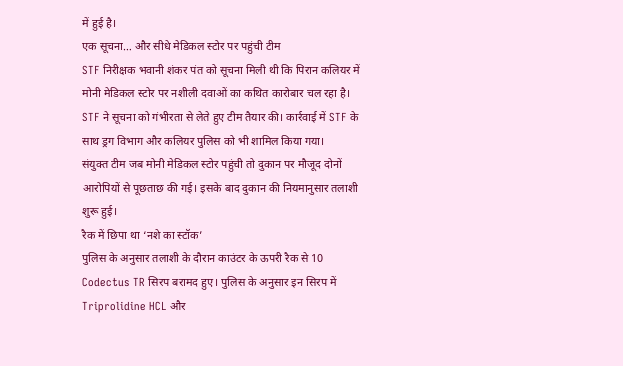में हुई है।
एक सूचना… और सीधे मेडिकल स्टोर पर पहुंची टीम
STF निरीक्षक भवानी शंकर पंत को सूचना मिली थी कि पिरान कलियर में मोनी मेडिकल स्टोर पर नशीली दवाओं का कथित कारोबार चल रहा है।
STF ने सूचना को गंभीरता से लेते हुए टीम तैयार की। कार्रवाई में STF के साथ ड्रग विभाग और कलियर पुलिस को भी शामिल किया गया।
संयुक्त टीम जब मोनी मेडिकल स्टोर पहुंची तो दुकान पर मौजूद दोनों आरोपियों से पूछताछ की गई। इसके बाद दुकान की नियमानुसार तलाशी शुरू हुई।
रैक में छिपा था ‘नशे का स्टॉक’
पुलिस के अनुसार तलाशी के दौरान काउंटर के ऊपरी रैक से 10 Codectus TR सिरप बरामद हुए। पुलिस के अनुसार इन सिरप में Triprolidine HCL और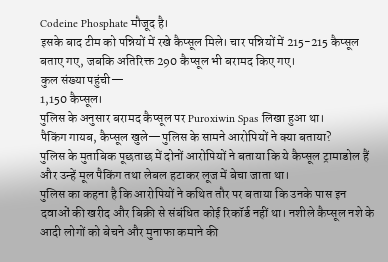Codeine Phosphate मौजूद है।
इसके बाद टीम को पन्नियों में रखे कैप्सूल मिले। चार पन्नियों में 215-215 कैप्सूल बताए गए, जबकि अतिरिक्त 290 कैप्सूल भी बरामद किए गए।
कुल संख्या पहुंची—
1,150 कैप्सूल।
पुलिस के अनुसार बरामद कैप्सूल पर Puroxiwin Spas लिखा हुआ था।
पैकिंग गायब, कैप्सूल खुले—पुलिस के सामने आरोपियों ने क्या बताया?
पुलिस के मुताबिक पूछताछ में दोनों आरोपियों ने बताया कि ये कैप्सूल ट्रामाडोल हैं और उन्हें मूल पैकिंग तथा लेबल हटाकर लूज में बेचा जाता था।
पुलिस का कहना है कि आरोपियों ने कथित तौर पर बताया कि उनके पास इन दवाओं की खरीद और बिक्री से संबंधित कोई रिकॉर्ड नहीं था। नशीले कैप्सूल नशे के आदी लोगों को बेचने और मुनाफा कमाने की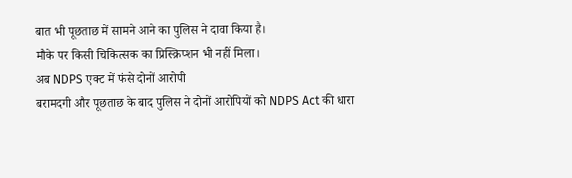बात भी पूछताछ में सामने आने का पुलिस ने दावा किया है।
मौके पर किसी चिकित्सक का प्रिस्क्रिप्शन भी नहीं मिला।
अब NDPS एक्ट में फंसे दोनों आरोपी
बरामदगी और पूछताछ के बाद पुलिस ने दोनों आरोपियों को NDPS Act की धारा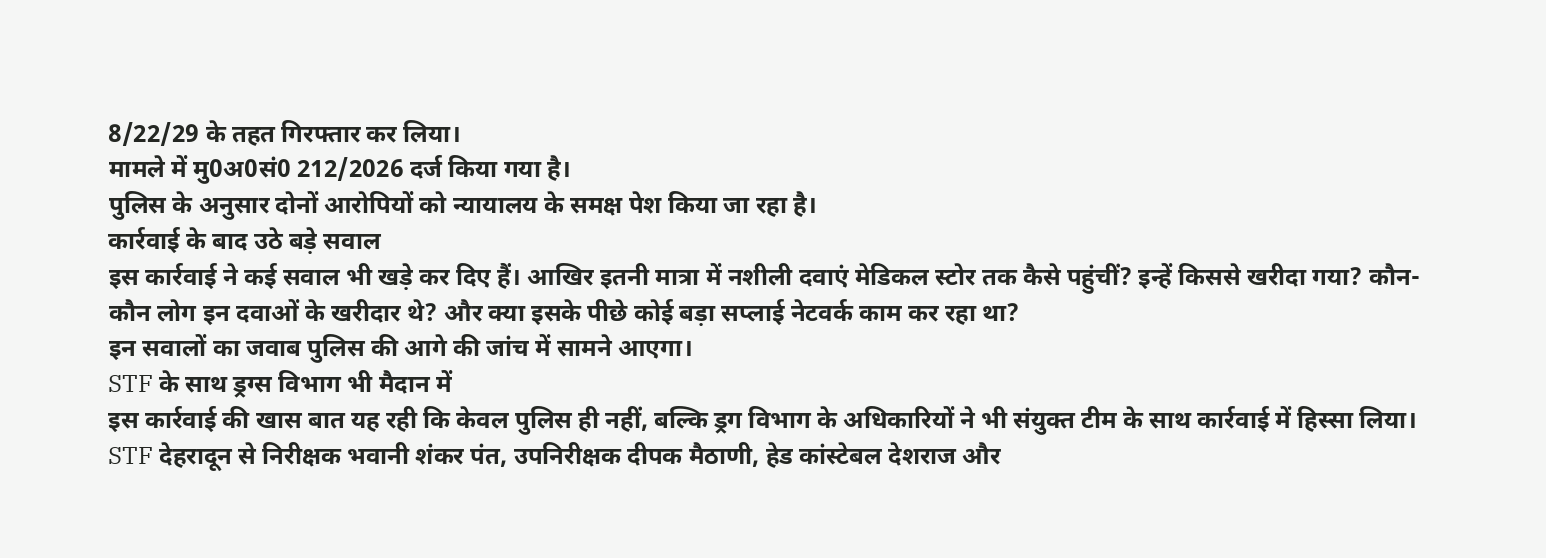8/22/29 के तहत गिरफ्तार कर लिया।
मामले में मु0अ0सं0 212/2026 दर्ज किया गया है।
पुलिस के अनुसार दोनों आरोपियों को न्यायालय के समक्ष पेश किया जा रहा है।
कार्रवाई के बाद उठे बड़े सवाल
इस कार्रवाई ने कई सवाल भी खड़े कर दिए हैं। आखिर इतनी मात्रा में नशीली दवाएं मेडिकल स्टोर तक कैसे पहुंचीं? इन्हें किससे खरीदा गया? कौन-कौन लोग इन दवाओं के खरीदार थे? और क्या इसके पीछे कोई बड़ा सप्लाई नेटवर्क काम कर रहा था?
इन सवालों का जवाब पुलिस की आगे की जांच में सामने आएगा।
STF के साथ ड्रग्स विभाग भी मैदान में
इस कार्रवाई की खास बात यह रही कि केवल पुलिस ही नहीं, बल्कि ड्रग विभाग के अधिकारियों ने भी संयुक्त टीम के साथ कार्रवाई में हिस्सा लिया।
STF देहरादून से निरीक्षक भवानी शंकर पंत, उपनिरीक्षक दीपक मैठाणी, हेड कांस्टेबल देशराज और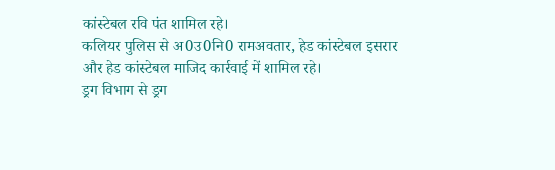कांस्टेबल रवि पंत शामिल रहे।
कलियर पुलिस से अ0उ0नि0 रामअवतार, हेड कांस्टेबल इसरार और हेड कांस्टेबल माजिद कार्रवाई में शामिल रहे।
ड्रग विभाग से ड्रग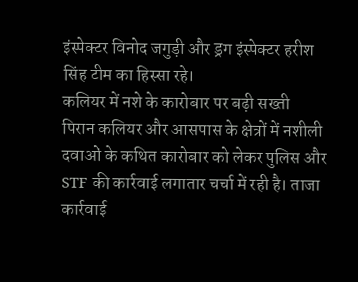इंस्पेक्टर विनोद जगुड़ी और ड्रग इंस्पेक्टर हरीश सिंह टीम का हिस्सा रहे।
कलियर में नशे के कारोबार पर बढ़ी सख्ती
पिरान कलियर और आसपास के क्षेत्रों में नशीली दवाओं के कथित कारोबार को लेकर पुलिस और STF की कार्रवाई लगातार चर्चा में रही है। ताजा कार्रवाई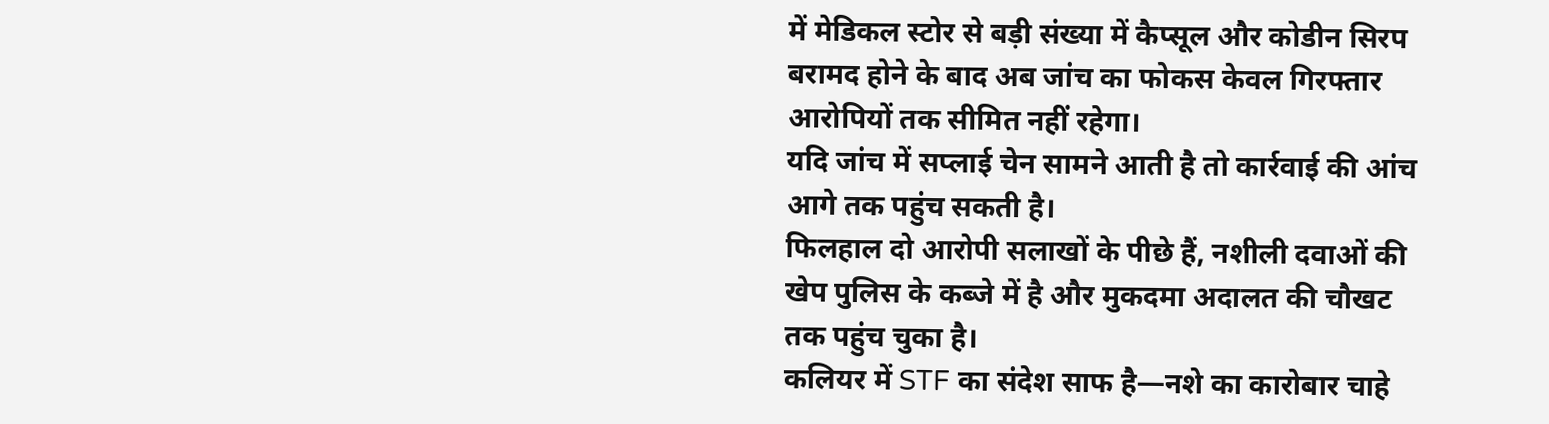में मेडिकल स्टोर से बड़ी संख्या में कैप्सूल और कोडीन सिरप बरामद होने के बाद अब जांच का फोकस केवल गिरफ्तार आरोपियों तक सीमित नहीं रहेगा।
यदि जांच में सप्लाई चेन सामने आती है तो कार्रवाई की आंच आगे तक पहुंच सकती है।
फिलहाल दो आरोपी सलाखों के पीछे हैं, नशीली दवाओं की खेप पुलिस के कब्जे में है और मुकदमा अदालत की चौखट तक पहुंच चुका है।
कलियर में STF का संदेश साफ है—नशे का कारोबार चाहे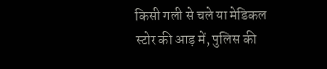किसी गली से चले या मेडिकल स्टोर की आड़ में, पुलिस की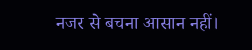नजर से बचना आसान नहीं।